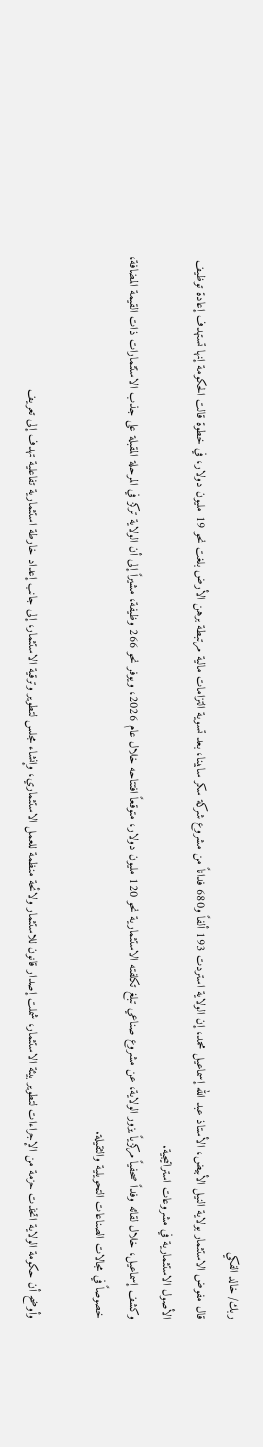ربك/ خالد الفكي
قال مفوض الاستثمار بولاية النيل الأبيض، الأستاذ عبد الله إسماعيل محمد، إن الولاية استردت 193 ألفاً و680 فداناً من مشروع شركة سكر سابينا، بعد تسوية التزامات مالية مرتبطة برهن الأرض بلغت نحو 19 مليون دولار، في خطوة قالت الحكومة إنها تستهدف إعادة توظيف الأصول الاستثمارية في مشروعات استراتيجية.
وكشف إسماعيل، خلال لقائه وفداً صحفياً مركزياً يزور الولاية، عن مشروع صناعي تبلغ تكلفته الاستثمارية نحو 120 مليون دولار، متوقعاً افتتاحه خلال عام 2026، ويوفر نحو 266 وظيفة، مشيراً إلى أن الولاية تركز في المرحلة المقبلة على جذب الاستثمارات ذات القيمة المضافة، خصوصاً في مجالات الصناعات التحويلية والثقيلة.

وأوضح أن حكومة الولاية اتخذت حزمة من الإجراءات لتطوير بيئة الاستثمار، شملت إصدار قانون للاستثمار ولائحة منظمة للعمل الاستثماري، وإنشاء مجلس لتطوير وترقية الاستثمار، إلى جانب إعداد خارطة استثمارية تفاعلية تهدف إلى تعريف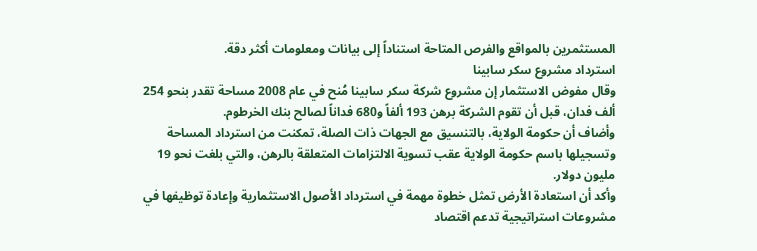المستثمرين بالمواقع والفرص المتاحة استناداً إلى بيانات ومعلومات أكثر دقة.
استرداد مشروع سكر سابينا
وقال مفوض الاستثمار إن مشروع شركة سكر سابينا مُنح في عام 2008 مساحة تقدر بنحو 254 ألف فدان، قبل أن تقوم الشركة برهن 193 ألفاً و680 فداناً لصالح بنك الخرطوم.
وأضاف أن حكومة الولاية، بالتنسيق مع الجهات ذات الصلة، تمكنت من استرداد المساحة وتسجيلها باسم حكومة الولاية عقب تسوية الالتزامات المتعلقة بالرهن، والتي بلغت نحو 19 مليون دولار.
وأكد أن استعادة الأرض تمثل خطوة مهمة في استرداد الأصول الاستثمارية وإعادة توظيفها في مشروعات استراتيجية تدعم اقتصاد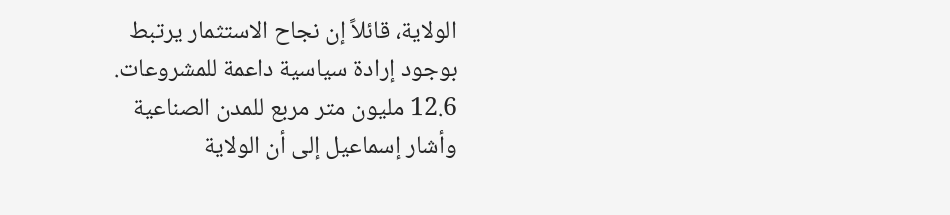الولاية، قائلاً إن نجاح الاستثمار يرتبط بوجود إرادة سياسية داعمة للمشروعات.
12.6 مليون متر مربع للمدن الصناعية
وأشار إسماعيل إلى أن الولاية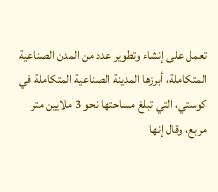تعمل على إنشاء وتطوير عدد من المدن الصناعية المتكاملة، أبرزها المدينة الصناعية المتكاملة في كوستي، التي تبلغ مساحتها نحو 3 ملايين متر مربع، وقال إنها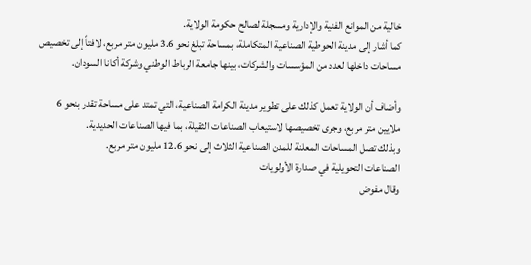خالية من الموانع الفنية والإدارية ومسجلة لصالح حكومة الولاية.
كما أشار إلى مدينة الحوطية الصناعية المتكاملة، بمساحة تبلغ نحو 3.6 مليون متر مربع، لافتاً إلى تخصيص مساحات داخلها لعدد من المؤسسات والشركات، بينها جامعة الرباط الوطني وشركة أكانا السودان.

وأضاف أن الولاية تعمل كذلك على تطوير مدينة الكرامة الصناعية، التي تمتد على مساحة تقدر بنحو 6 ملايين متر مربع، وجرى تخصيصها لاستيعاب الصناعات الثقيلة، بما فيها الصناعات الحديدية.
وبذلك تصل المساحات المعلنة للمدن الصناعية الثلاث إلى نحو 12.6 مليون متر مربع.
الصناعات التحويلية في صدارة الأولويات
وقال مفوض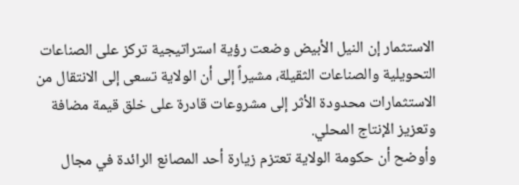الاستثمار إن النيل الأبيض وضعت رؤية استراتيجية تركز على الصناعات التحويلية والصناعات الثقيلة، مشيراً إلى أن الولاية تسعى إلى الانتقال من الاستثمارات محدودة الأثر إلى مشروعات قادرة على خلق قيمة مضافة وتعزيز الإنتاج المحلي.
وأوضح أن حكومة الولاية تعتزم زيارة أحد المصانع الرائدة في مجال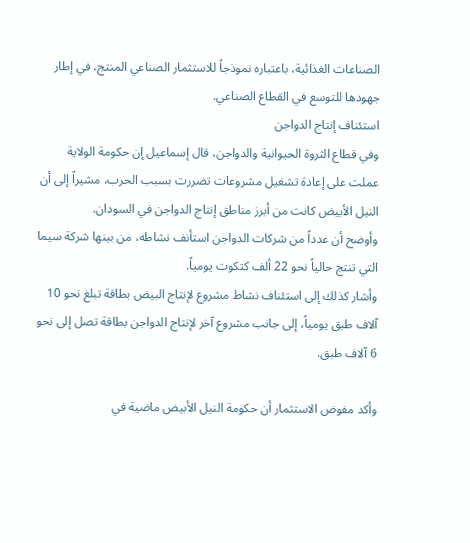الصناعات الغذائية، باعتباره نموذجاً للاستثمار الصناعي المنتج، في إطار جهودها للتوسع في القطاع الصناعي.
استئناف إنتاج الدواجن
وفي قطاع الثروة الحيوانية والدواجن، قال إسماعيل إن حكومة الولاية عملت على إعادة تشغيل مشروعات تضررت بسبب الحرب، مشيراً إلى أن النيل الأبيض كانت من أبرز مناطق إنتاج الدواجن في السودان.
وأوضح أن عدداً من شركات الدواجن استأنف نشاطه، من بينها شركة سيما التي تنتج حالياً نحو 22 ألف كتكوت يومياً.
وأشار كذلك إلى استئناف نشاط مشروع لإنتاج البيض بطاقة تبلغ نحو 10 آلاف طبق يومياً، إلى جانب مشروع آخر لإنتاج الدواجن بطاقة تصل إلى نحو 6 آلاف طبق.

وأكد مفوض الاستثمار أن حكومة النيل الأبيض ماضية في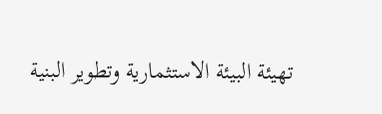تهيئة البيئة الاستثمارية وتطوير البنية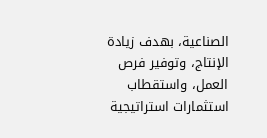الصناعية، بهدف زيادة الإنتاج، وتوفير فرص العمل، واستقطاب استثمارات استراتيجية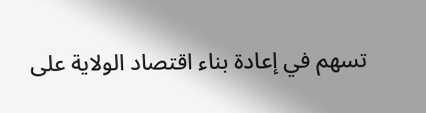تسهم في إعادة بناء اقتصاد الولاية على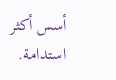أسس أكثر استدامة.